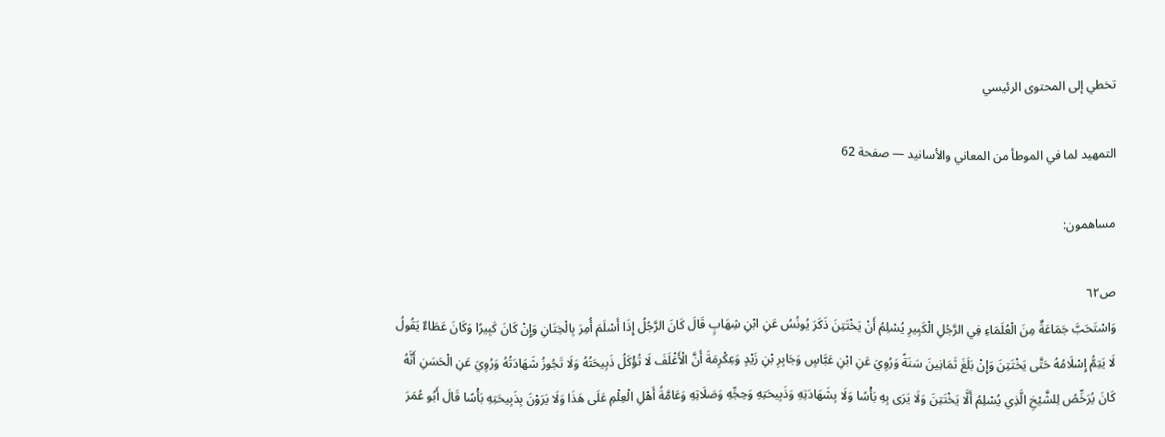تخطي إلى المحتوى الرئيسي

التمهيد لما في الموطأ من المعاني والأسانيد — صفحة 62

مساهمون:

ص٦٢
وَاسْتَحَبَّ جَمَاعَةٌ مِنَ الْعُلَمَاءِ فِي الرَّجُلِ الْكَبِيرِ يُسْلِمُ أَنْ يَخْتَتِنَ ذَكَرَ يُونُسُ عَنِ ابْنِ شِهَابٍ قَالَ كَانَ الرَّجُلُ إِذَا أَسْلَمَ أُمِرَ بِالْخِتَانِ وَإِنْ كَانَ كَبِيرًا وَكَانَ عَطَاءٌ يَقُولُ لَا يَتِمُّ إِسْلَامُهُ حَتَّى يَخْتَتِنَ وَإِنْ بَلَغَ ثَمَانِينَ سَنَةً وَرُوِيَ عَنِ ابْنِ عَبَّاسٍ وَجَابِرِ بْنِ زَيْدٍ وَعِكْرِمَةَ أَنَّ الْأَغْلَفَ لَا تُؤْكَلُ ذَبِيحَتُهُ وَلَا تَجُوزُ شَهَادَتُهُ وَرُوِيَ عَنِ الْحَسَنِ أَنَّهُ كَانَ يُرَخِّصُ لِلشَّيْخِ الَّذِي يُسْلِمُ أَلَّا يَخْتَتِنَ وَلَا يَرَى بِهِ بَأْسًا وَلَا بِشَهَادَتِهِ وَذَبِيحَتِهِ وَحِجِّهِ وَصَلَاتِهِ وَعَامَّةُ أَهْلِ الْعِلْمِ عَلَى هَذَا وَلَا يَرَوْنَ بِذَبِيحَتِهِ بَأْسًا قَالَ أَبُو عُمَرَ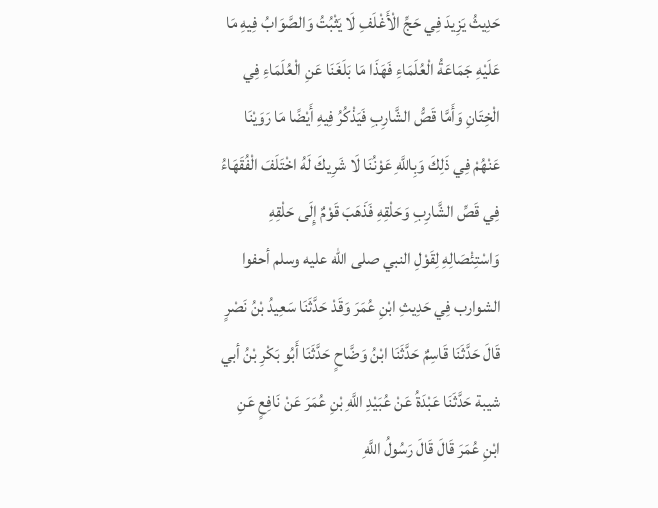حَدِيثُ يَزِيدَ فِي حَجِّ الْأَغْلَفِ لَا يَثْبُتُ وَالصَّوَابُ فِيهِ مَا عَلَيْهِ جَمَاعَةُ الْعُلَمَاءِ فَهَذَا مَا بَلَغَنَا عَنِ الْعُلَمَاءِ فِي الْخِتَانِ وَأَمَّا قَصُّ الشَّارِبِ فَيَذْكُرُ فِيهِ أَيْضًا مَا رَوَيْنَا عَنْهُمْ فِي ذَلِكَ وَبِاللَّهِ عَوْنُنَا لَا شَرِيكَ لَهُ اخْتَلَفَ الْفُقَهَاءُ فِي قَصِّ الشَّارِبِ وَحَلْقِهِ فَذَهَبَ قَوْمٌ إِلَى حَلْقِهِ وَاسْتِئْصَالِهِ لِقَوْلِ النبي صلى الله عليه وسلم أحفوا الشوارب فِي حَدِيثِ ابْنِ عُمَرَ وَقَدْ حَدَّثَنَا سَعِيدُ بْنُ نَصْرٍ قَالَ حَدَّثَنَا قَاسِمٌ حَدَّثَنَا ابْنُ وَضَّاحٍ حَدَّثَنَا أَبُو بَكْرِ بْنُ أبي شيبة حَدَّثَنَا عَبْدَةُ عَنْ عُبَيْدِ اللَّهِ بْنِ عُمَرَ عَنْ نَافِعٍ عَنِ ابْنِ عُمَرَ قَالَ قَالَ رَسُولُ اللَّهِ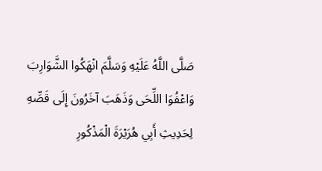صَلَّى اللَّهُ عَلَيْهِ وَسَلَّمَ انْهَكُوا الشَّوَارِبَ وَاعْفُوَا اللِّحَى وَذَهَبَ آخَرُونَ إِلَى قَصِّهِ لِحَدِيثِ أَبِي هُرَيْرَةَ الْمَذْكُورِ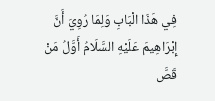فِي هَذَا الْبَابِ وَلِمَا رُوِيَ أَنَّ إِبْرَاهِيمَ عَلَيْهِ السَّلَامُ أَوَّلُ مَنْ قَصَّ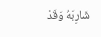شَارِبَهُ وَقَدْ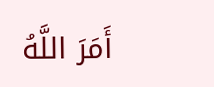أَمَرَ اللَّهُ